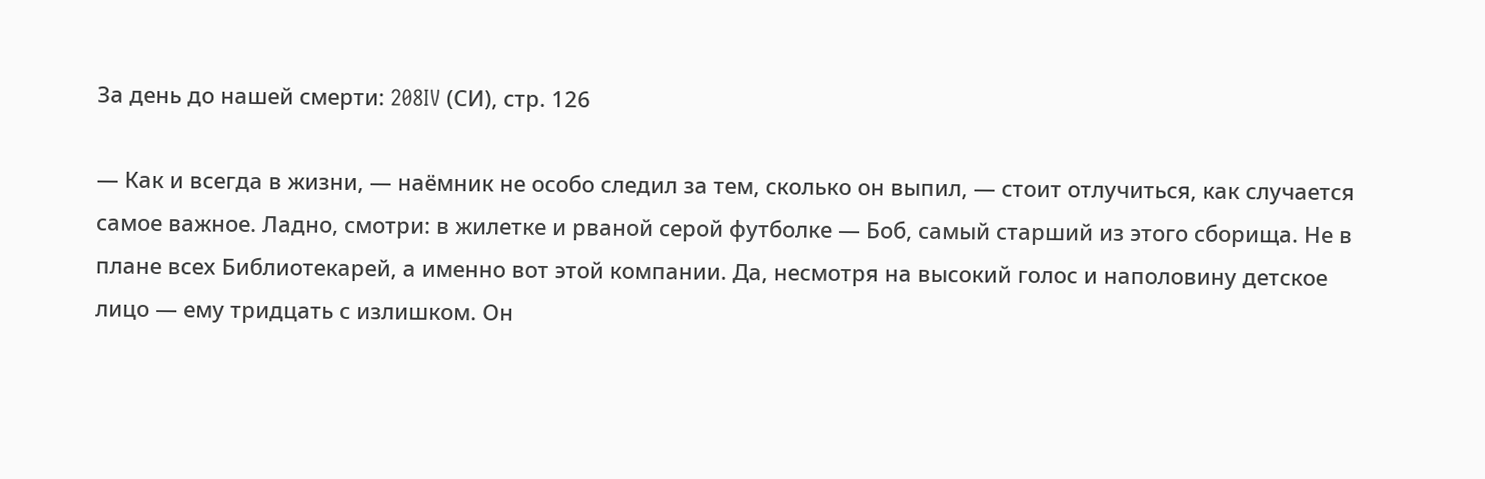За день до нашей смерти: 208IV (СИ), стр. 126

— Как и всегда в жизни, — наёмник не особо следил за тем, сколько он выпил, — стоит отлучиться, как случается самое важное. Ладно, смотри: в жилетке и рваной серой футболке — Боб, самый старший из этого сборища. Не в плане всех Библиотекарей, а именно вот этой компании. Да, несмотря на высокий голос и наполовину детское лицо — ему тридцать с излишком. Он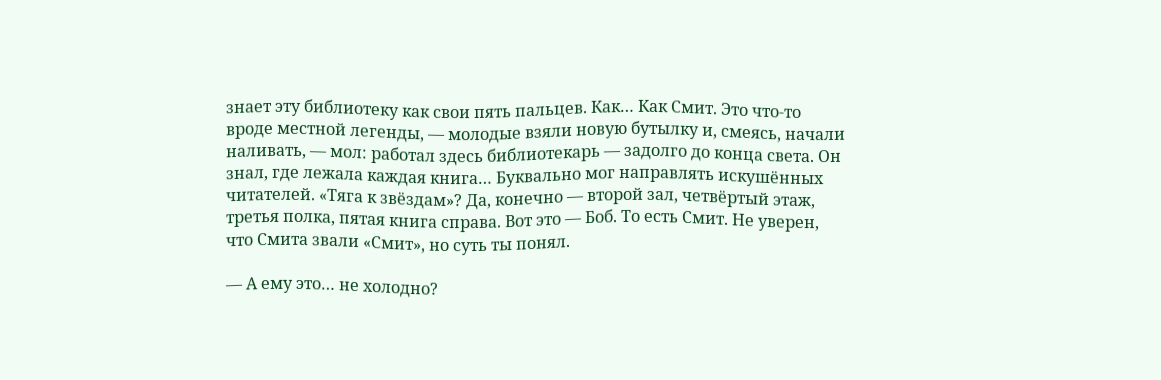знает эту библиотеку как свои пять пальцев. Как… Как Смит. Это что-то вроде местной легенды, — молодые взяли новую бутылку и, смеясь, начали наливать, — мол: работал здесь библиотекарь — задолго до конца света. Он знал, где лежала каждая книга… Буквально мог направлять искушённых читателей. «Тяга к звёздам»? Да, конечно — второй зал, четвёртый этаж, третья полка, пятая книга справа. Вот это — Боб. То есть Смит. Не уверен, что Смита звали «Смит», но суть ты понял.

— А ему это… не холодно?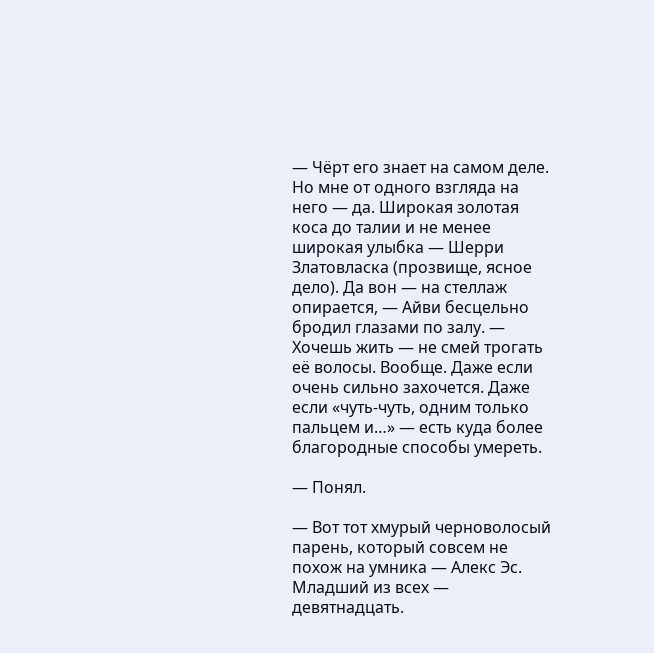— Чёрт его знает на самом деле. Но мне от одного взгляда на него — да. Широкая золотая коса до талии и не менее широкая улыбка — Шерри Златовласка (прозвище, ясное дело). Да вон — на стеллаж опирается, — Айви бесцельно бродил глазами по залу. — Хочешь жить — не смей трогать её волосы. Вообще. Даже если очень сильно захочется. Даже если «чуть-чуть, одним только пальцем и…» — есть куда более благородные способы умереть.

— Понял.

— Вот тот хмурый черноволосый парень, который совсем не похож на умника — Алекс Эс. Младший из всех — девятнадцать.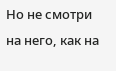Но не смотри на него, как на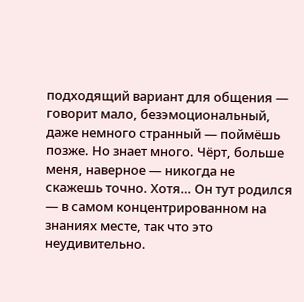подходящий вариант для общения — говорит мало, безэмоциональный, даже немного странный — поймёшь позже. Но знает много. Чёрт, больше меня, наверное — никогда не скажешь точно. Хотя… Он тут родился — в самом концентрированном на знаниях месте, так что это неудивительно.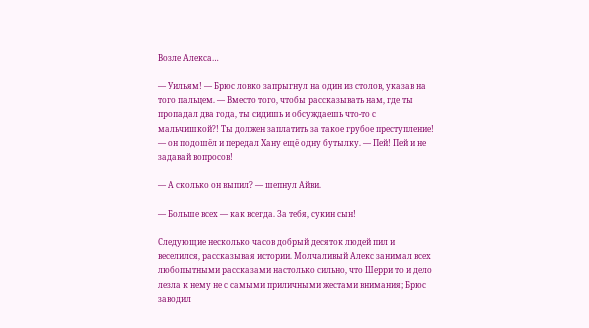Возле Алекса…

— Уильям! — Брюс ловко запрыгнул на один из столов, указав на того пальцем. — Вместо того, чтобы рассказывать нам, где ты пропадал два года, ты сидишь и обсуждаешь что-то с мальчишкой?! Ты должен заплатить за такое грубое преступление! — он подошёл и передал Хану ещё одну бутылку. — Пей! Пей и не задавай вопросов!

— А сколько он выпил? — шепнул Айви.

— Больше всех — как всегда. За тебя, сукин сын!

Следующие несколько часов добрый десяток людей пил и веселился, рассказывая истории. Молчаливый Алекс занимал всех любопытными рассказами настолько сильно, что Шерри то и дело лезла к нему не с самыми приличными жестами внимания; Брюс заводил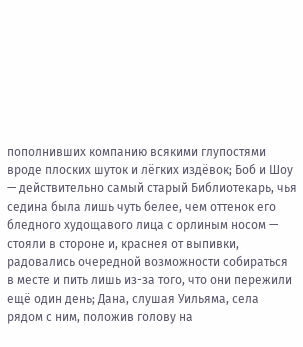пополнивших компанию всякими глупостями вроде плоских шуток и лёгких издёвок; Боб и Шоу — действительно самый старый Библиотекарь, чья седина была лишь чуть белее, чем оттенок его бледного худощавого лица с орлиным носом — стояли в стороне и, краснея от выпивки, радовались очередной возможности собираться в месте и пить лишь из-за того, что они пережили ещё один день; Дана, слушая Уильяма, села рядом с ним, положив голову на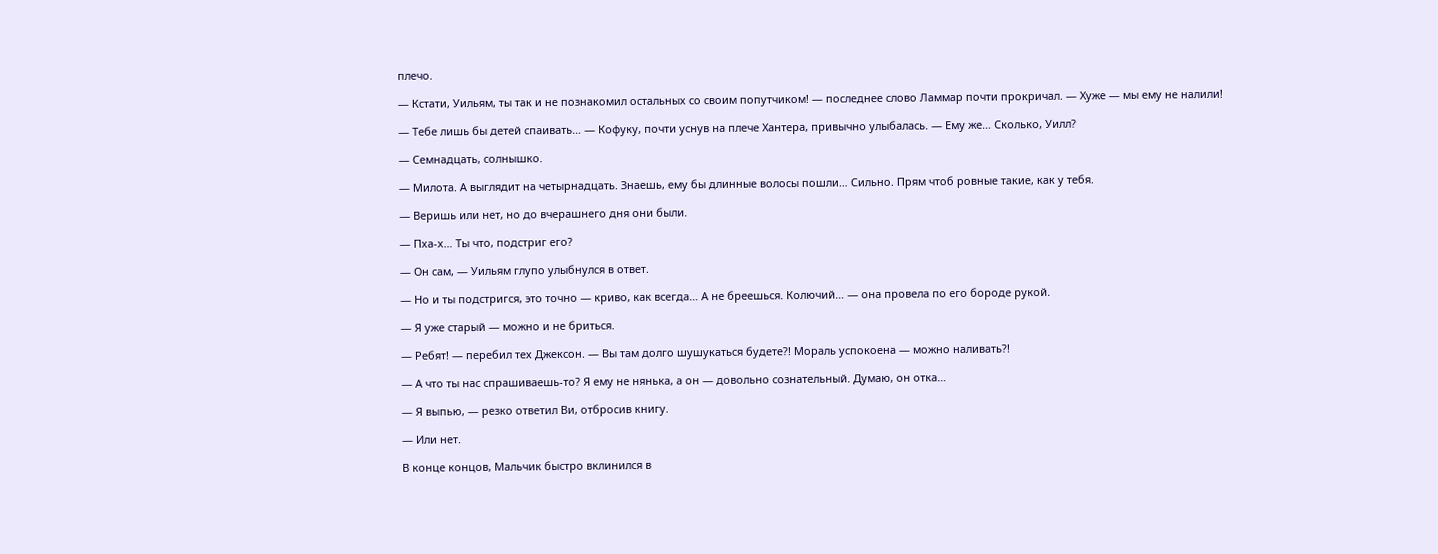плечо.

— Кстати, Уильям, ты так и не познакомил остальных со своим попутчиком! — последнее слово Ламмар почти прокричал. — Хуже — мы ему не налили!

— Тебе лишь бы детей спаивать… — Кофуку, почти уснув на плече Хантера, привычно улыбалась. — Ему же… Сколько, Уилл?

— Семнадцать, солнышко.

— Милота. А выглядит на четырнадцать. Знаешь, ему бы длинные волосы пошли… Сильно. Прям чтоб ровные такие, как у тебя.

— Веришь или нет, но до вчерашнего дня они были.

— Пха-х… Ты что, подстриг его?

— Он сам, — Уильям глупо улыбнулся в ответ.

— Но и ты подстригся, это точно — криво, как всегда… А не бреешься. Колючий… — она провела по его бороде рукой.

— Я уже старый — можно и не бриться.

— Ребят! — перебил тех Джексон. — Вы там долго шушукаться будете?! Мораль успокоена — можно наливать?!

— А что ты нас спрашиваешь-то? Я ему не нянька, а он — довольно сознательный. Думаю, он отка…

— Я выпью, — резко ответил Ви, отбросив книгу.

— Или нет.

В конце концов, Мальчик быстро вклинился в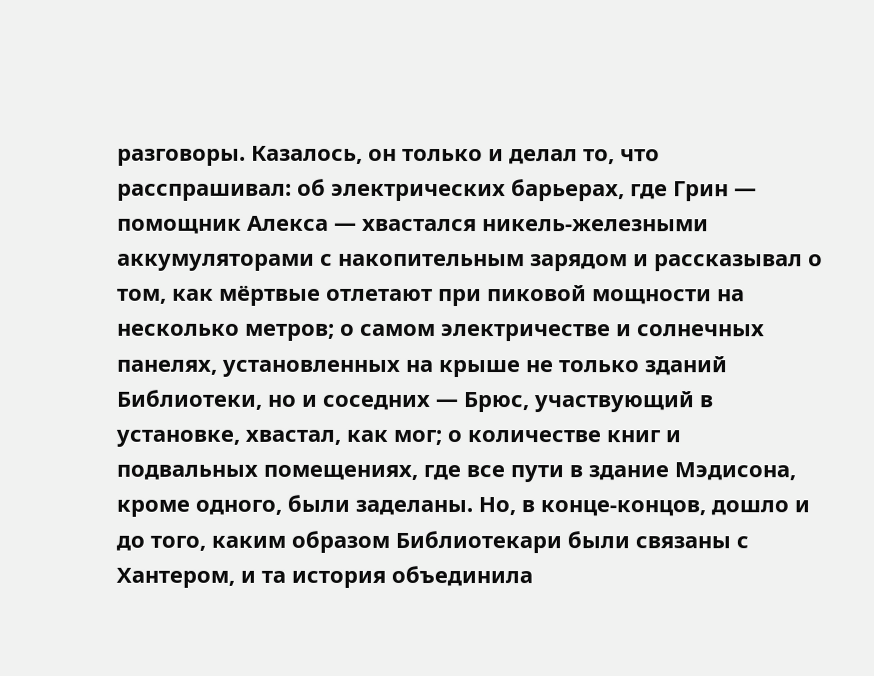разговоры. Казалось, он только и делал то, что расспрашивал: об электрических барьерах, где Грин — помощник Алекса — хвастался никель-железными аккумуляторами с накопительным зарядом и рассказывал о том, как мёртвые отлетают при пиковой мощности на несколько метров; о самом электричестве и солнечных панелях, установленных на крыше не только зданий Библиотеки, но и соседних — Брюс, участвующий в установке, хвастал, как мог; о количестве книг и подвальных помещениях, где все пути в здание Мэдисона, кроме одного, были заделаны. Но, в конце-концов, дошло и до того, каким образом Библиотекари были связаны с Хантером, и та история объединила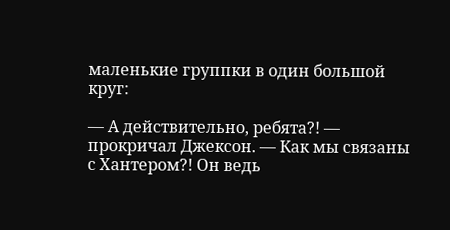маленькие группки в один большой круг:

— А действительно, ребята?! — прокричал Джексон. — Как мы связаны с Хантером?! Он ведь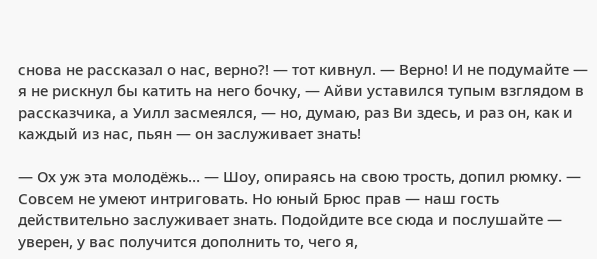снова не рассказал о нас, верно?! — тот кивнул. — Верно! И не подумайте — я не рискнул бы катить на него бочку, — Айви уставился тупым взглядом в рассказчика, а Уилл засмеялся, — но, думаю, раз Ви здесь, и раз он, как и каждый из нас, пьян — он заслуживает знать!

— Ох уж эта молодёжь… — Шоу, опираясь на свою трость, допил рюмку. — Совсем не умеют интриговать. Но юный Брюс прав — наш гость действительно заслуживает знать. Подойдите все сюда и послушайте — уверен, у вас получится дополнить то, чего я,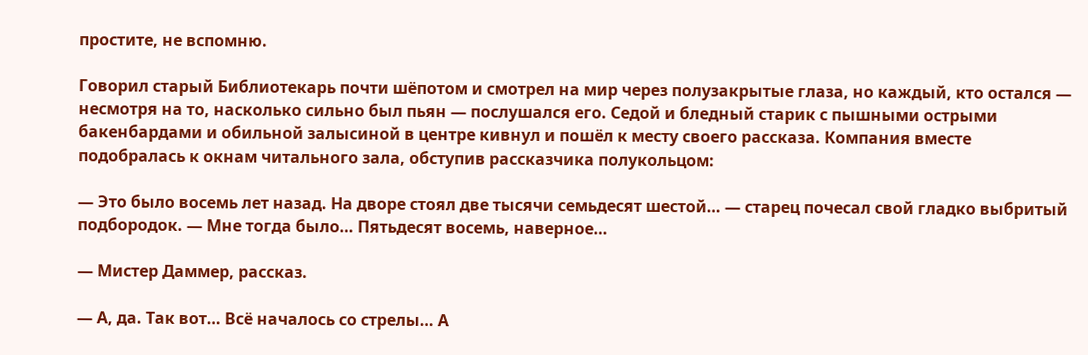простите, не вспомню.

Говорил старый Библиотекарь почти шёпотом и смотрел на мир через полузакрытые глаза, но каждый, кто остался — несмотря на то, насколько сильно был пьян — послушался его. Седой и бледный старик с пышными острыми бакенбардами и обильной залысиной в центре кивнул и пошёл к месту своего рассказа. Компания вместе подобралась к окнам читального зала, обступив рассказчика полукольцом:

— Это было восемь лет назад. На дворе стоял две тысячи семьдесят шестой… — старец почесал свой гладко выбритый подбородок. — Мне тогда было… Пятьдесят восемь, наверное…

— Мистер Даммер, рассказ.

— А, да. Так вот… Всё началось со стрелы… А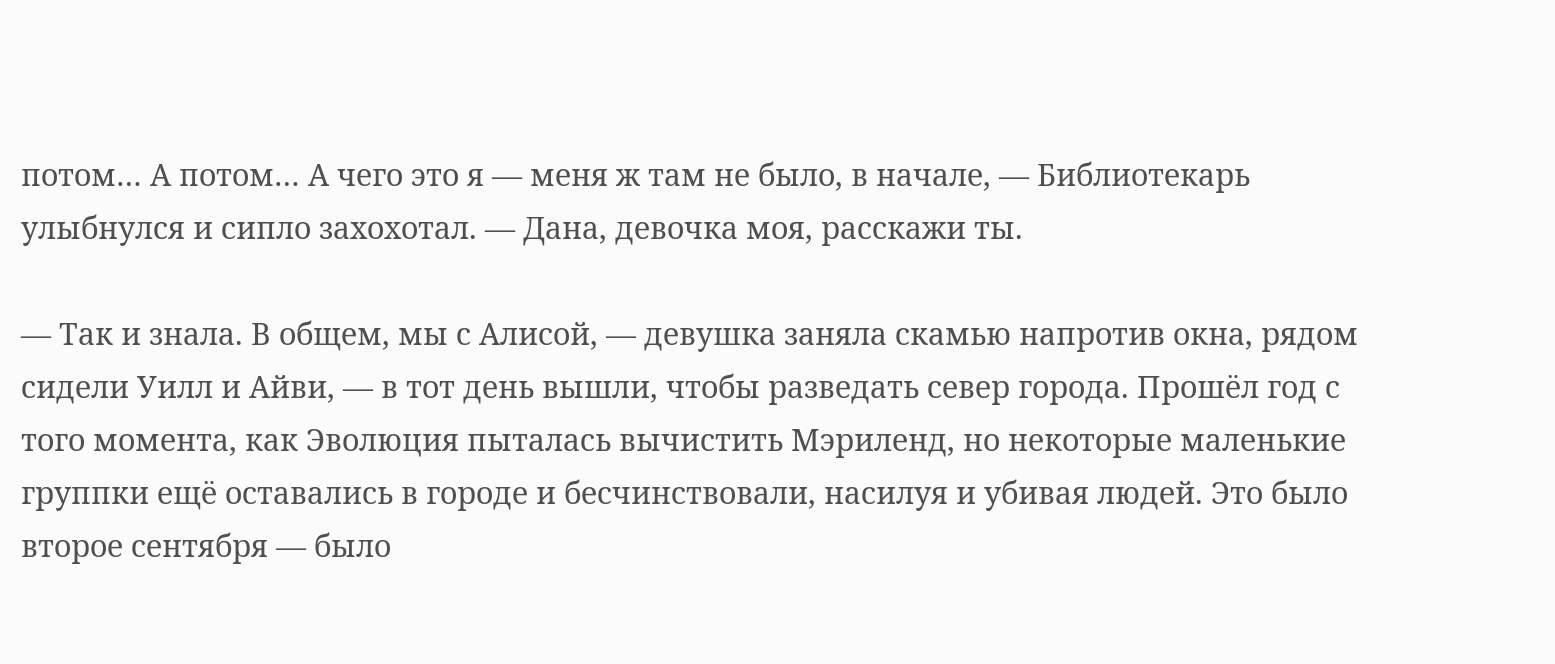потом… А потом… А чего это я — меня ж там не было, в начале, — Библиотекарь улыбнулся и сипло захохотал. — Дана, девочка моя, расскажи ты.

— Так и знала. В общем, мы с Алисой, — девушка заняла скамью напротив окна, рядом сидели Уилл и Айви, — в тот день вышли, чтобы разведать север города. Прошёл год с того момента, как Эволюция пыталась вычистить Мэриленд, но некоторые маленькие группки ещё оставались в городе и бесчинствовали, насилуя и убивая людей. Это было второе сентября — было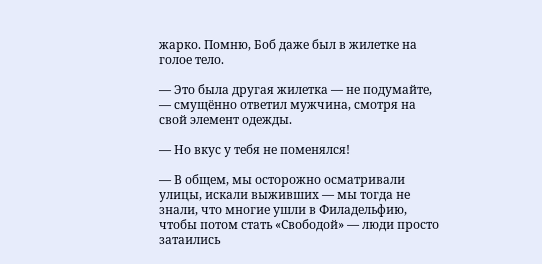жарко. Помню, Боб даже был в жилетке на голое тело.

— Это была другая жилетка — не подумайте, — смущённо ответил мужчина, смотря на свой элемент одежды.

— Но вкус у тебя не поменялся!

— В общем, мы осторожно осматривали улицы, искали выживших — мы тогда не знали, что многие ушли в Филадельфию, чтобы потом стать «Свободой» — люди просто затаились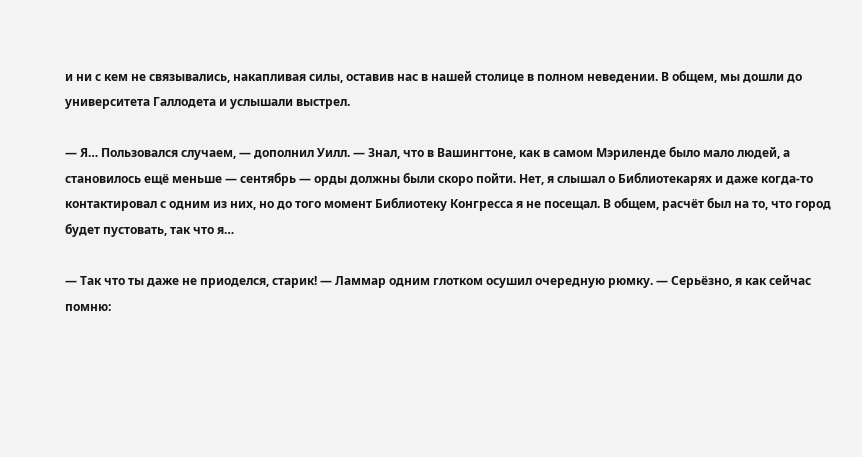и ни с кем не связывались, накапливая силы, оставив нас в нашей столице в полном неведении. В общем, мы дошли до университета Галлодета и услышали выстрел.

— Я… Пользовался случаем, — дополнил Уилл. — Знал, что в Вашингтоне, как в самом Мэриленде было мало людей, а становилось ещё меньше — сентябрь — орды должны были скоро пойти. Нет, я слышал о Библиотекарях и даже когда-то контактировал с одним из них, но до того момент Библиотеку Конгресса я не посещал. В общем, расчёт был на то, что город будет пустовать, так что я…

— Так что ты даже не приоделся, старик! — Ламмар одним глотком осушил очередную рюмку. — Серьёзно, я как сейчас помню: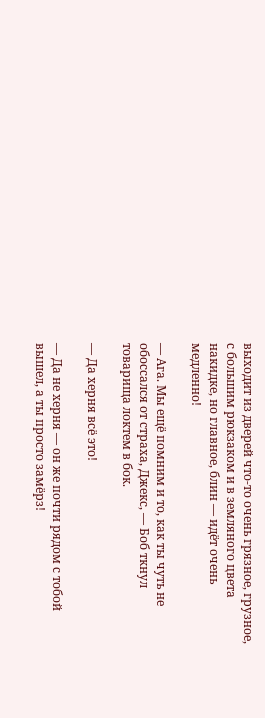выходит из дверей что-то очень грязное, грузное, с большим рюкзаком и в земляного цвета накидке, но главное, блин — идёт очень медленно!

— Ага. Мы ещё помним и то, как ты чуть не обоссался от страха, Джекс, — Боб ткнул товарища локтем в бок.

— Да херня всё это!

— Да не херня — он же почти рядом с тобой вышел, а ты просто замёрз!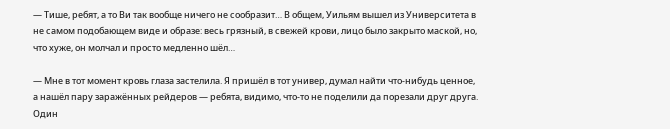— Тише, ребят, а то Ви так вообще ничего не сообразит… В общем, Уильям вышел из Университета в не самом подобающем виде и образе: весь грязный, в свежей крови, лицо было закрыто маской, но, что хуже, он молчал и просто медленно шёл…

— Мне в тот момент кровь глаза застелила. Я пришёл в тот универ, думал найти что-нибудь ценное, а нашёл пару заражённых рейдеров — ребята, видимо, что-то не поделили да порезали друг друга. Один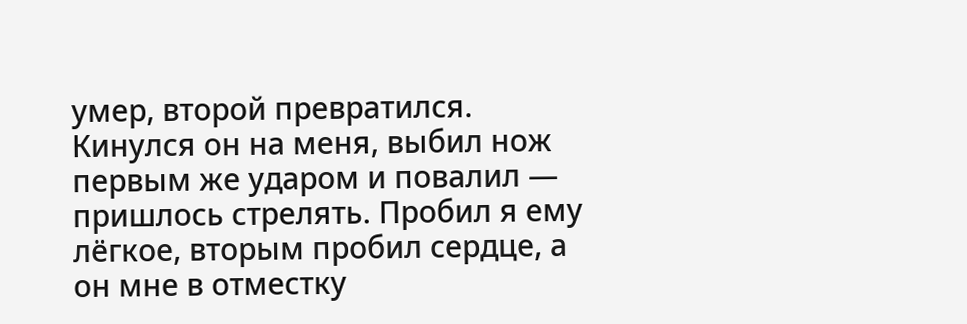умер, второй превратился. Кинулся он на меня, выбил нож первым же ударом и повалил — пришлось стрелять. Пробил я ему лёгкое, вторым пробил сердце, а он мне в отместку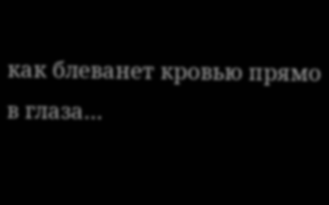как блеванет кровью прямо в глаза…